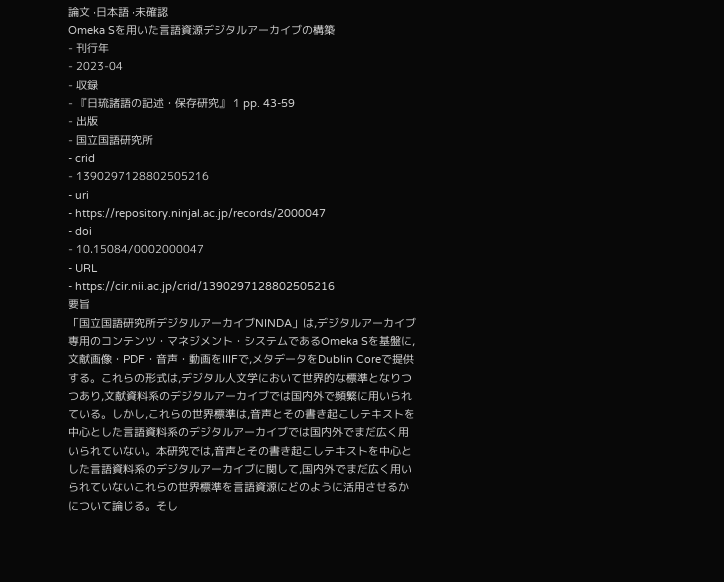論文 ·日本語 ·未確認
Omeka Sを用いた言語資源デジタルアーカイブの構築
- 刊行年
- 2023-04
- 収録
- 『日琉諸語の記述・保存研究』 1 pp. 43-59
- 出版
- 国立国語研究所
- crid
- 1390297128802505216
- uri
- https://repository.ninjal.ac.jp/records/2000047
- doi
- 10.15084/0002000047
- URL
- https://cir.nii.ac.jp/crid/1390297128802505216
要旨
「国立国語研究所デジタルアーカイブNINDA」は,デジタルアーカイブ専用のコンテンツ・マネジメント・システムであるOmeka Sを基盤に,文献画像・PDF・音声・動画をIIIFで,メタデータをDublin Coreで提供する。これらの形式は,デジタル人文学において世界的な標準となりつつあり,文献資料系のデジタルアーカイブでは国内外で頻繁に用いられている。しかし,これらの世界標準は,音声とその書き起こしテキストを中心とした言語資料系のデジタルアーカイブでは国内外でまだ広く用いられていない。本研究では,音声とその書き起こしテキストを中心とした言語資料系のデジタルアーカイブに関して,国内外でまだ広く用いられていないこれらの世界標準を言語資源にどのように活用させるかについて論じる。そし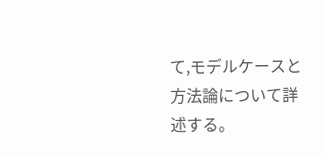て,モデルケースと方法論について詳述する。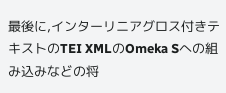最後に,インターリニアグロス付きテキストのTEI XMLのOmeka Sへの組み込みなどの将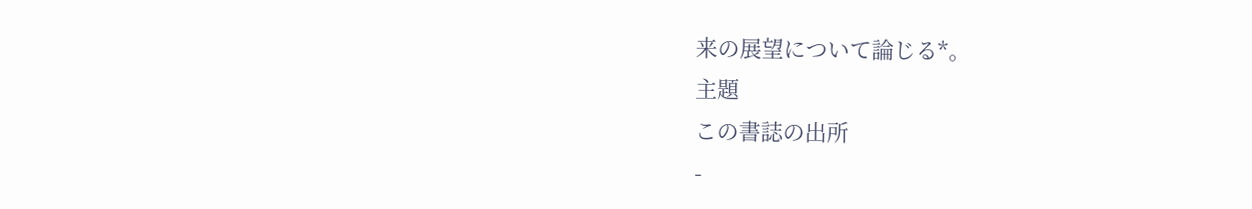来の展望について論じる*。
主題
この書誌の出所
-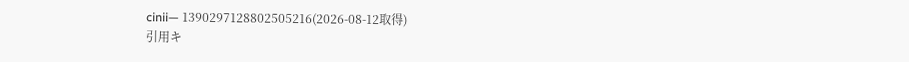cinii— 1390297128802505216(2026-08-12取得)
引用キ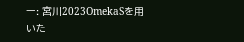ー: 宮川2023OmekaSを用いた